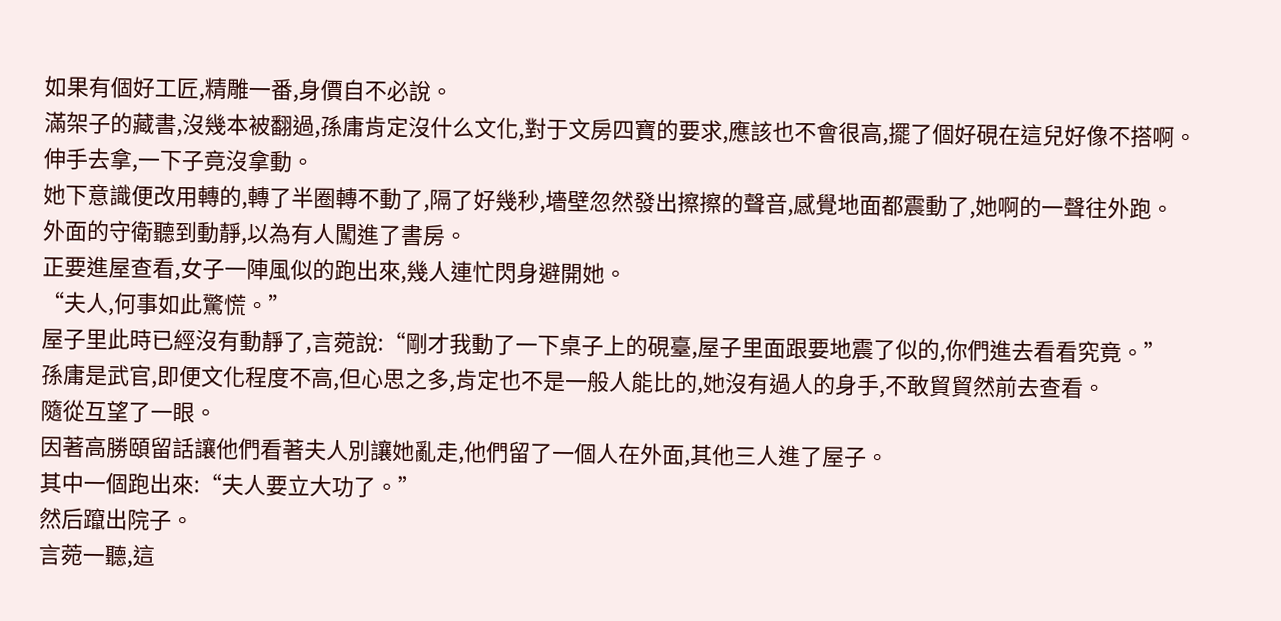如果有個好工匠,精雕一番,身價自不必說。
滿架子的藏書,沒幾本被翻過,孫庸肯定沒什么文化,對于文房四寶的要求,應該也不會很高,擺了個好硯在這兒好像不搭啊。
伸手去拿,一下子竟沒拿動。
她下意識便改用轉的,轉了半圈轉不動了,隔了好幾秒,墻壁忽然發出擦擦的聲音,感覺地面都震動了,她啊的一聲往外跑。
外面的守衛聽到動靜,以為有人闖進了書房。
正要進屋查看,女子一陣風似的跑出來,幾人連忙閃身避開她。
“夫人,何事如此驚慌。”
屋子里此時已經沒有動靜了,言菀說:“剛才我動了一下桌子上的硯臺,屋子里面跟要地震了似的,你們進去看看究竟。”
孫庸是武官,即便文化程度不高,但心思之多,肯定也不是一般人能比的,她沒有過人的身手,不敢貿貿然前去查看。
隨從互望了一眼。
因著高勝頤留話讓他們看著夫人別讓她亂走,他們留了一個人在外面,其他三人進了屋子。
其中一個跑出來:“夫人要立大功了。”
然后躥出院子。
言菀一聽,這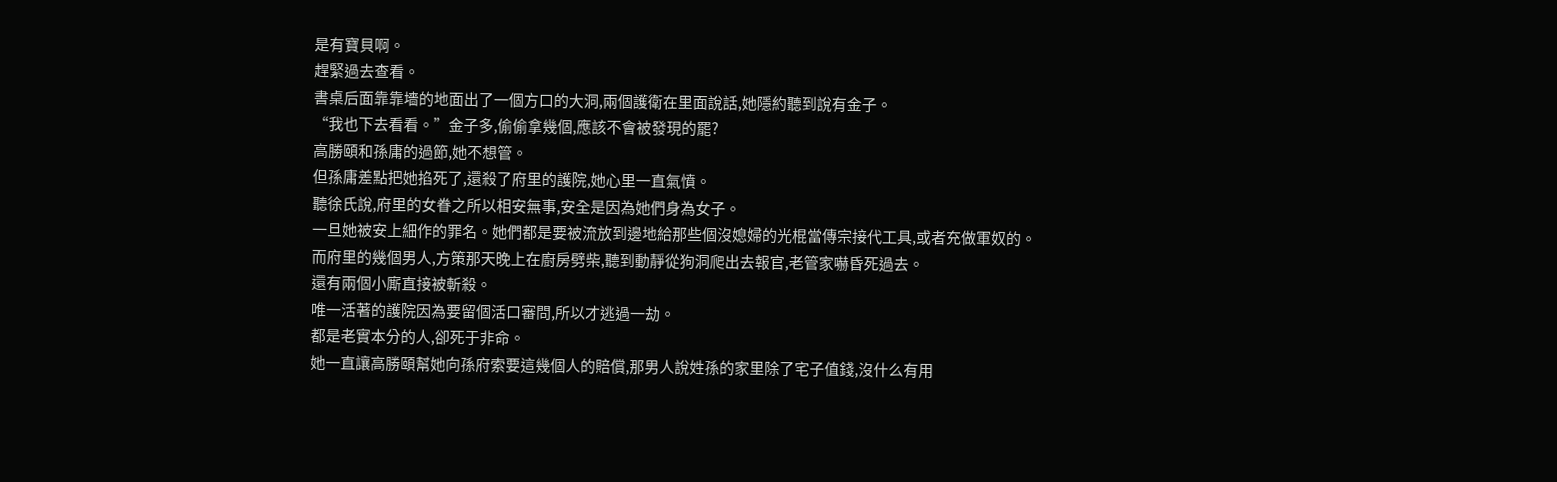是有寶貝啊。
趕緊過去查看。
書桌后面靠靠墻的地面出了一個方口的大洞,兩個護衛在里面說話,她隱約聽到說有金子。
“我也下去看看。”金子多,偷偷拿幾個,應該不會被發現的罷?
高勝頤和孫庸的過節,她不想管。
但孫庸差點把她掐死了,還殺了府里的護院,她心里一直氣憤。
聽徐氏說,府里的女眷之所以相安無事,安全是因為她們身為女子。
一旦她被安上細作的罪名。她們都是要被流放到邊地給那些個沒媳婦的光棍當傳宗接代工具,或者充做軍奴的。
而府里的幾個男人,方策那天晚上在廚房劈柴,聽到動靜從狗洞爬出去報官,老管家嚇昏死過去。
還有兩個小廝直接被斬殺。
唯一活著的護院因為要留個活口審問,所以才逃過一劫。
都是老實本分的人,卻死于非命。
她一直讓高勝頤幫她向孫府索要這幾個人的賠償,那男人說姓孫的家里除了宅子值錢,沒什么有用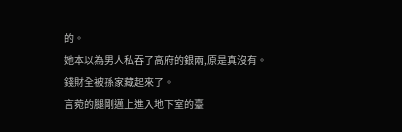的。
她本以為男人私吞了高府的銀兩,原是真沒有。
錢財全被孫家藏起來了。
言菀的腿剛邁上進入地下室的臺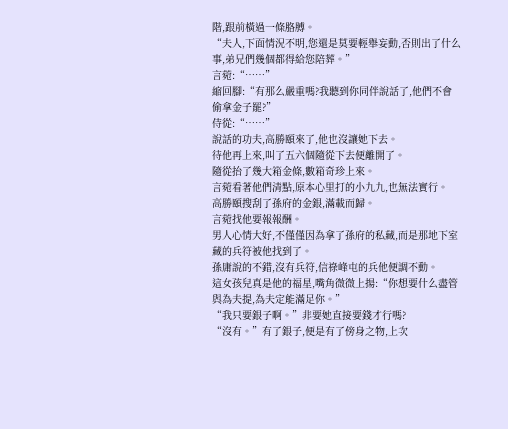階,跟前橫過一條胳膊。
“夫人,下面情況不明,您還是莫要輕舉妄動,否則出了什么事,弟兄們幾個都得給您陪葬。”
言菀:“……”
縮回腳:“有那么嚴重嗎?我聽到你同伴說話了,他們不會偷拿金子罷?”
侍從:“……”
說話的功夫,高勝頤來了,他也沒讓她下去。
待他再上來,叫了五六個隨從下去便離開了。
隨從抬了幾大箱金條,數箱奇珍上來。
言菀看著他們清點,原本心里打的小九九,也無法實行。
高勝頤搜刮了孫府的金銀,滿載而歸。
言菀找他要報報酬。
男人心情大好,不僅僅因為拿了孫府的私藏,而是那地下室藏的兵符被他找到了。
孫庸說的不錯,沒有兵符,信祿峰屯的兵他便調不動。
這女孩兒真是他的福星,嘴角微微上揚:“你想要什么盡管與為夫提,為夫定能滿足你。”
“我只要銀子啊。”非要她直接要錢才行嗎?
“沒有。”有了銀子,便是有了傍身之物,上次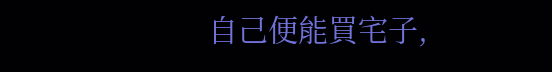自己便能買宅子,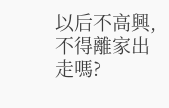以后不高興,不得離家出走嗎?